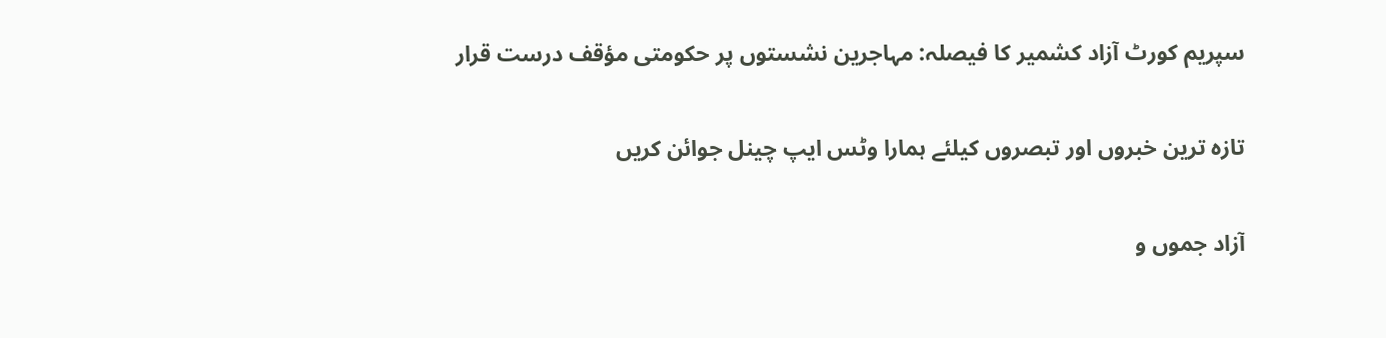سپریم کورٹ آزاد کشمیر کا فیصلہ: مہاجرین نشستوں پر حکومتی مؤقف درست قرار

تازہ ترین خبروں اور تبصروں کیلئے ہمارا وٹس ایپ چینل جوائن کریں

آزاد جموں و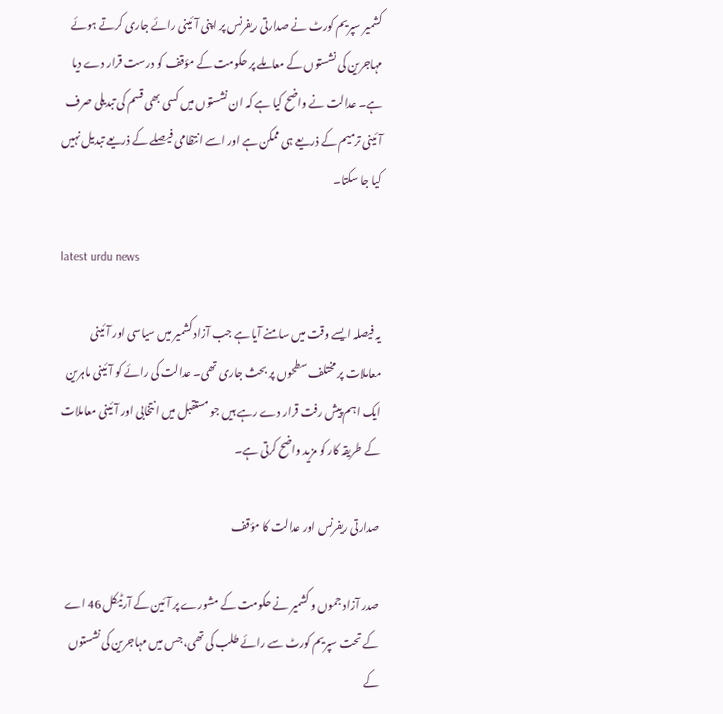کشمیر سپریم کورٹ نے صدارتی ریفرنس پر اپنی آئینی رائے جاری کرتے ہوئے مہاجرین کی نشستوں کے معاملے پر حکومت کے مؤقف کو درست قرار دے دیا ہے۔ عدالت نے واضح کیا ہے کہ ان نشستوں میں کسی بھی قسم کی تبدیلی صرف آئینی ترمیم کے ذریعے ہی ممکن ہے اور اسے انتظامی فیصلے کے ذریعے تبدیل نہیں کیا جا سکتا۔

latest urdu news

یہ فیصلہ ایسے وقت میں سامنے آیا ہے جب آزاد کشمیر میں سیاسی اور آئینی معاملات پر مختلف سطحوں پر بحث جاری تھی۔ عدالت کی رائے کو آئینی ماہرین ایک اہم پیش رفت قرار دے رہے ہیں جو مستقبل میں انتخابی اور آئینی معاملات کے طریقہ کار کو مزید واضح کرتی ہے۔

صدارتی ریفرنس اور عدالت کا مؤقف

صدر آزاد جموں و کشمیر نے حکومت کے مشورے پر آئین کے آرٹیکل 46 اے کے تحت سپریم کورٹ سے رائے طلب کی تھی، جس میں مہاجرین کی نشستوں کے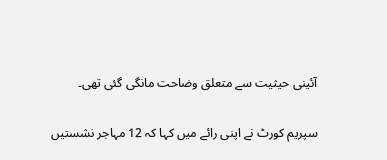آئینی حیثیت سے متعلق وضاحت مانگی گئی تھی۔

سپریم کورٹ نے اپنی رائے میں کہا کہ 12 مہاجر نشستیں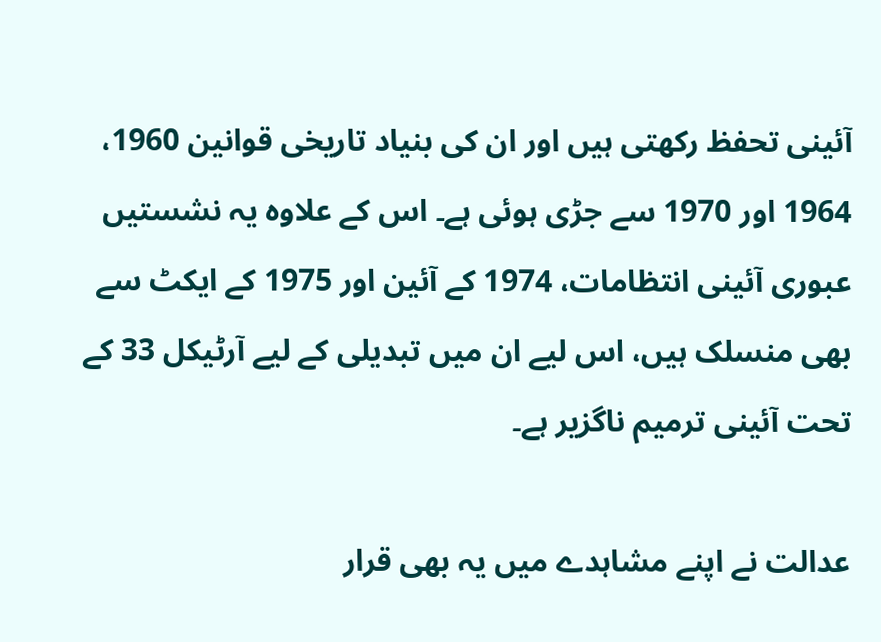آئینی تحفظ رکھتی ہیں اور ان کی بنیاد تاریخی قوانین 1960، 1964 اور 1970 سے جڑی ہوئی ہے۔ اس کے علاوہ یہ نشستیں عبوری آئینی انتظامات، 1974 کے آئین اور 1975 کے ایکٹ سے بھی منسلک ہیں، اس لیے ان میں تبدیلی کے لیے آرٹیکل 33 کے تحت آئینی ترمیم ناگزیر ہے۔

عدالت نے اپنے مشاہدے میں یہ بھی قرار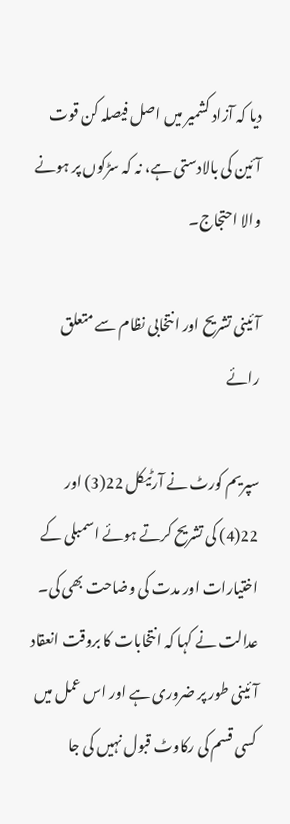دیا کہ آزاد کشمیر میں اصل فیصلہ کن قوت آئین کی بالادستی ہے، نہ کہ سڑکوں پر ہونے والا احتجاج۔

آئینی تشریح اور انتخابی نظام سے متعلق رائے

سپریم کورٹ نے آرٹیکل 22(3) اور 22(4) کی تشریح کرتے ہوئے اسمبلی کے اختیارات اور مدت کی وضاحت بھی کی۔ عدالت نے کہا کہ انتخابات کا بروقت انعقاد آئینی طور پر ضروری ہے اور اس عمل میں کسی قسم کی رکاوٹ قبول نہیں کی جا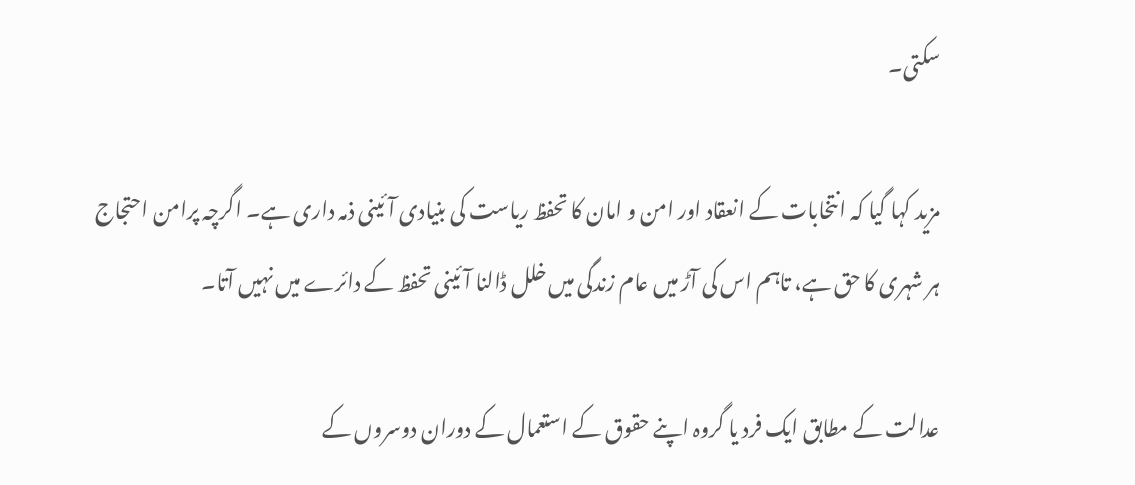سکتی۔

مزید کہا گیا کہ انتخابات کے انعقاد اور امن و امان کا تحفظ ریاست کی بنیادی آئینی ذمہ داری ہے۔ اگرچہ پرامن احتجاج ہر شہری کا حق ہے، تاہم اس کی آڑ میں عام زندگی میں خلل ڈالنا آئینی تحفظ کے دائرے میں نہیں آتا۔

عدالت کے مطابق ایک فرد یا گروہ اپنے حقوق کے استعمال کے دوران دوسروں کے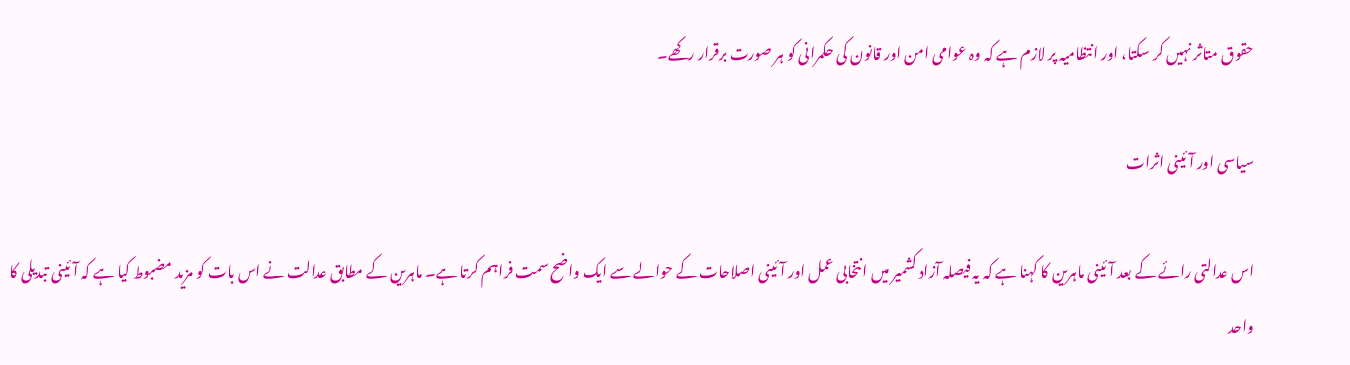حقوق متاثر نہیں کر سکتا، اور انتظامیہ پر لازم ہے کہ وہ عوامی امن اور قانون کی حکمرانی کو ہر صورت برقرار رکھے۔

سیاسی اور آئینی اثرات

اس عدالتی رائے کے بعد آئینی ماہرین کا کہنا ہے کہ یہ فیصلہ آزاد کشمیر میں انتخابی عمل اور آئینی اصلاحات کے حوالے سے ایک واضح سمت فراہم کرتا ہے۔ ماہرین کے مطابق عدالت نے اس بات کو مزید مضبوط کیا ہے کہ آئینی تبدیلی کا واحد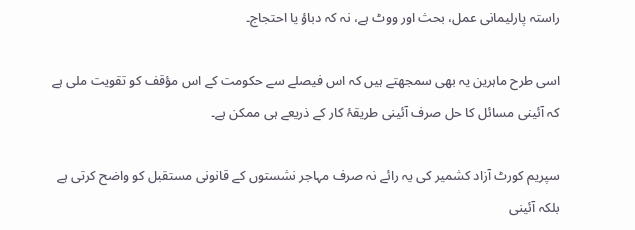راستہ پارلیمانی عمل، بحث اور ووٹ ہے، نہ کہ دباؤ یا احتجاج۔

اسی طرح ماہرین یہ بھی سمجھتے ہیں کہ اس فیصلے سے حکومت کے اس مؤقف کو تقویت ملی ہے کہ آئینی مسائل کا حل صرف آئینی طریقۂ کار کے ذریعے ہی ممکن ہے۔

سپریم کورٹ آزاد کشمیر کی یہ رائے نہ صرف مہاجر نشستوں کے قانونی مستقبل کو واضح کرتی ہے بلکہ آئینی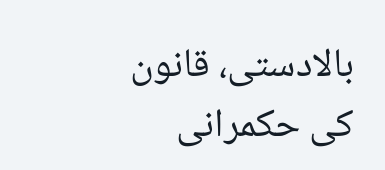بالادستی، قانون کی حکمرانی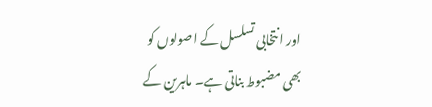اور انتخابی تسلسل کے اصولوں کو بھی مضبوط بناتی ہے۔ ماہرین کے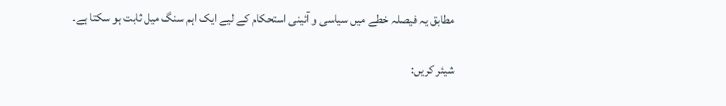مطابق یہ فیصلہ خطے میں سیاسی و آئینی استحکام کے لیے ایک اہم سنگ میل ثابت ہو سکتا ہے۔

شیئر کریں: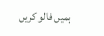ہمیں فالو کریں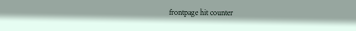frontpage hit counter